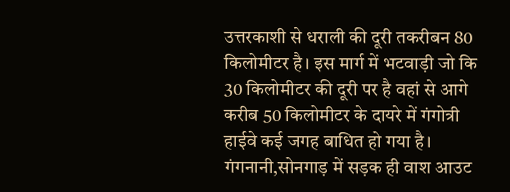उत्तरकाशी से धराली की दूरी तकरीबन 80 किलोमीटर है। इस मार्ग में भटवाड़ी जो कि 30 किलोमीटर की दूरी पर है वहां से आगे करीब 50 किलोमीटर के दायरे में गंगोत्री हाईवे कई जगह बाधित हो गया है। गंगनानी,सोनगाड़ में सड़क ही वाश आउट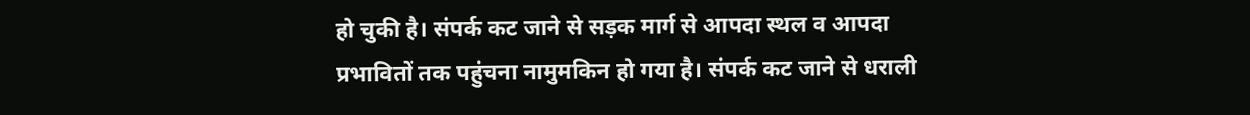हो चुकी है। संपर्क कट जाने से सड़क मार्ग से आपदा स्थल व आपदा प्रभावितों तक पहुंचना नामुमकिन हो गया है। संपर्क कट जाने से धराली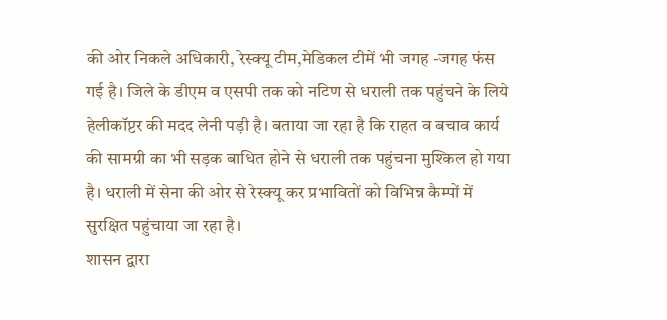की ओर निकले अधिकारी, रेस्क्यू टीम,मेडिकल टीमें भी जगह -जगह फंस गई है। जिले के डीएम व एसपी तक को नटिण से धराली तक पहुंचने के लिये हेलीकॉप्टर की मदद लेनी पड़ी है। बताया जा रहा है कि राहत व बचाव कार्य की सामग्री का भी सड़क बाधित होने से धराली तक पहुंचना मुश्किल हो गया है। धराली में सेना की ओर से रेस्क्यू कर प्रभावितों को विभिन्न कैम्पों में सुरक्षित पहुंचाया जा रहा है।
शासन द्वारा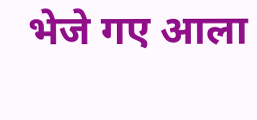भेजे गए आला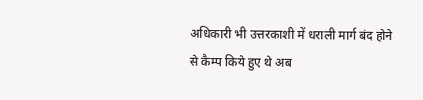अधिकारी भी उत्तरकाशी में धराली मार्ग बंद होने से कैम्प किये हुए थे अब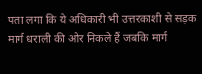पता लगा कि ये अधिकारी भी उत्तरकाशी से सड़क मार्ग धराली की ओर निकले हैं जबकि मार्ग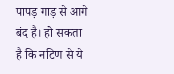पापड़ गाड़ से आगे बंद है। हो सकता है कि नटिण से ये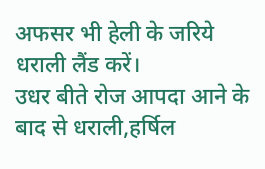अफसर भी हेली के जरिये धराली लैंड करें।
उधर बीते रोज आपदा आने के बाद से धराली,हर्षिल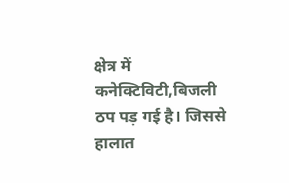क्षेत्र में कनेक्टिविटी,बिजली ठप पड़ गई है। जिससे हालात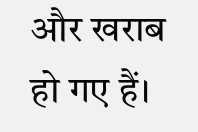और खराब हो गए हैं।